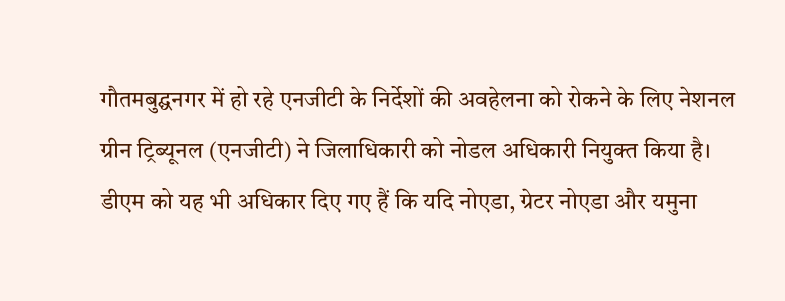गौतमबुद्घनगर में हो रहे एनजीटी के निर्देशों की अवहेलना को रोकने के लिए नेशनल ग्रीन ट्रिब्यूनल (एनजीटी) ने जिलाधिकारी को नोडल अधिकारी नियुक्त किया है। डीएम को यह भी अधिकार दिए गए हैं कि यदि नोएडा, ग्रेटर नोएडा और यमुना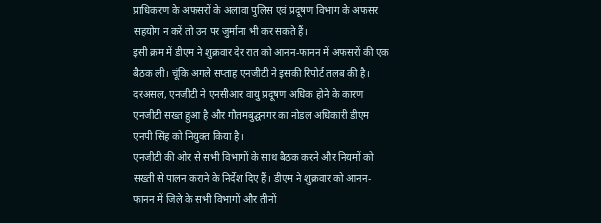प्राधिकरण के अफसरों के अलावा पुलिस एवं प्रदूषण विभाग के अफसर सहयोग न करें तो उन पर जुर्माना भी कर सकते हैं।
इसी क्रम में डीएम ने शुक्रवार देर रात को आनन-फानन में अफसरों की एक बैठक ली। चूंकि अगले सप्ताह एनजीटी ने इसकी रिपोर्ट तलब की है। दरअसल, एनजीटी ने एनसीआर वायु प्रदूषण अधिक होने के कारण एनजीटी सख्त हुआ है और गौतमबुद्घनगर का नोडल अधिकारी डीएम एनपी सिंह को नियुक्त किया है।
एनजीटी की ओर से सभी विभागों के साथ बैठक करने और नियमों को सख्ती से पालन कराने के निर्देश दिए हैं। डीएम ने शुक्रवार को आनन-फानन में जिले के सभी विभागों और तीनों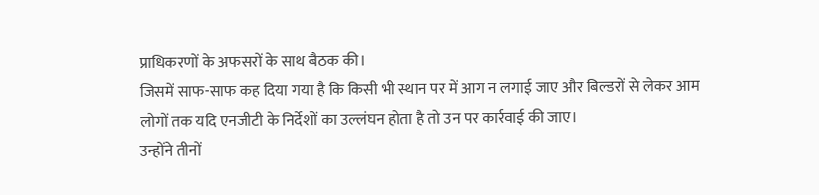प्राधिकरणों के अफसरों के साथ बैठक की।
जिसमें साफ-साफ कह दिया गया है कि किसी भी स्थान पर में आग न लगाई जाए और बिल्डरों से लेकर आम लोगों तक यदि एनजीटी के निर्देशों का उल्लंघन होता है तो उन पर कार्रवाई की जाए।
उन्होंने तीनों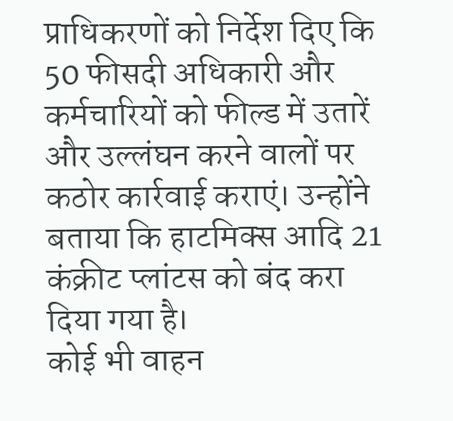प्राधिकरणों को निर्देश दिए कि 50 फीसदी अधिकारी और कर्मचारियों को फील्ड में उतारें और उल्लंघन करने वालों पर कठोर कार्रवाई कराएं। उन्होंने बताया कि हाटमिक्स आदि 21 कंक्रीट प्लांटस को बंद करा दिया गया है।
कोई भी वाहन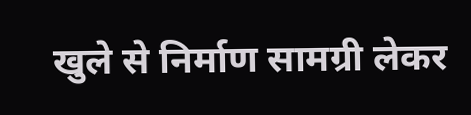खुले से निर्माण सामग्री लेकर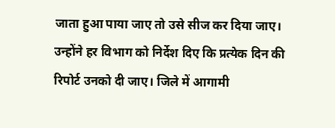जाता हुआ पाया जाए तो उसे सीज कर दिया जाए। उन्होंने हर विभाग को निर्देश दिए कि प्रत्येक दिन की रिपोर्ट उनको दी जाए। जिले में आगामी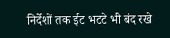निर्देशों तक ईट भटटे भी बंद रखे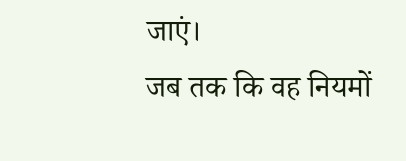जाएं।
जब तक कि वह नियमों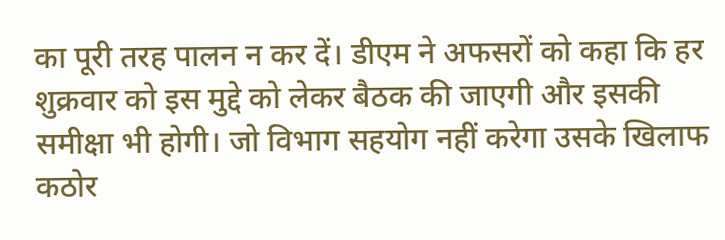का पूरी तरह पालन न कर दें। डीएम ने अफसरों को कहा कि हर शुक्रवार को इस मुद्दे को लेकर बैठक की जाएगी और इसकी समीक्षा भी होगी। जो विभाग सहयोग नहीं करेगा उसके खिलाफ कठोर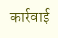कार्रवाई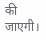की जाएगी।